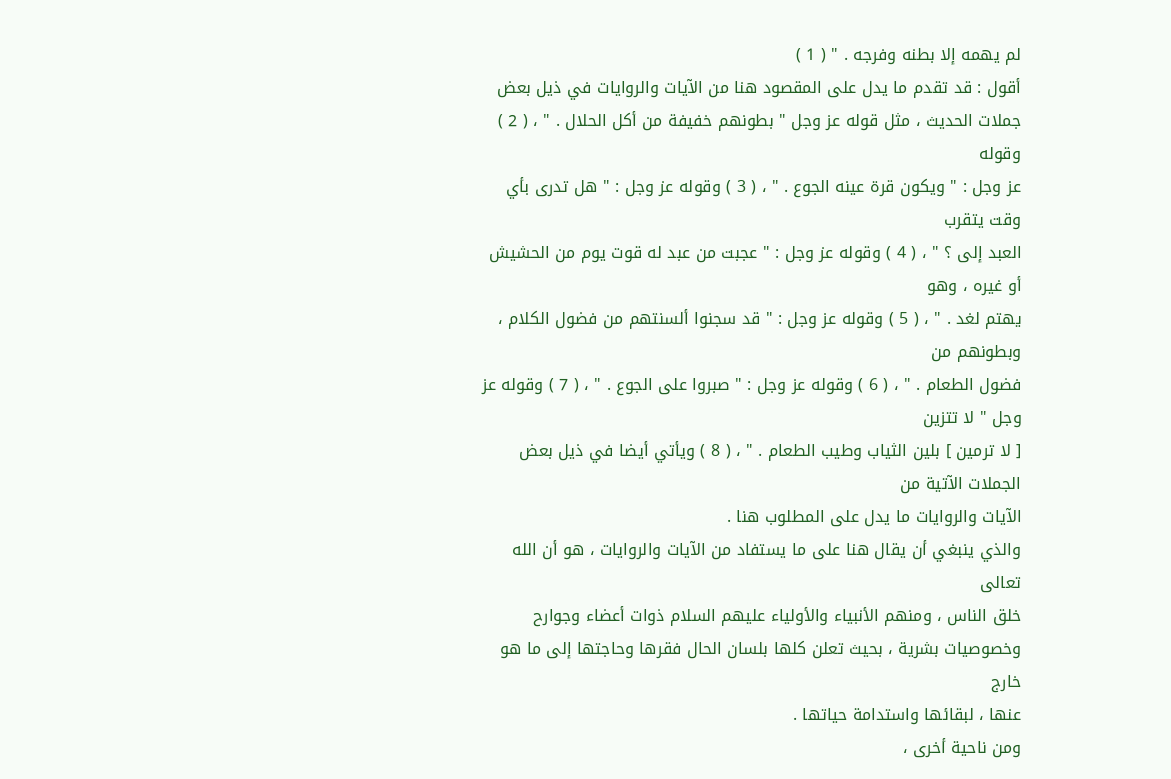لم يهمه إلا بطنه وفرجه . " ( 1 )
أقول : قد تقدم ما يدل على المقصود هنا من الآيات والروايات في ذيل بعض
جملات الحديث ، مثل قوله عز وجل " بطونهم خفيفة من أكل الحلال . " ، ( 2 ) وقوله
عز وجل : " ويكون قرة عينه الجوع . " ، ( 3 ) وقوله عز وجل : " هل تدرى بأي وقت يتقرب
العبد إلى ؟ " ، ( 4 ) وقوله عز وجل : " عجبت من عبد له قوت يوم من الحشيش أو غيره ، وهو
يهتم لغد . " ، ( 5 ) وقوله عز وجل : " قد سجنوا ألسنتهم من فضول الكلام ، وبطونهم من
فضول الطعام . " ، ( 6 ) وقوله عز وجل : " صبروا على الجوع . " ، ( 7 ) وقوله عز وجل " لا تتزين
[ لا ترمين ] بلين الثياب وطيب الطعام . " ، ( 8 ) ويأتي أيضا في ذيل بعض الجملات الآتية من
الآيات والروايات ما يدل على المطلوب هنا .
والذي ينبغي أن يقال هنا على ما يستفاد من الآيات والروايات ، هو أن الله تعالى
خلق الناس ، ومنهم الأنبياء والأولياء عليهم السلام ذوات أعضاء وجوارح
وخصوصيات بشرية ، بحيث تعلن كلها بلسان الحال فقرها وحاجتها إلى ما هو خارج
عنها ، لبقائها واستدامة حياتها .
ومن ناحية أخرى ،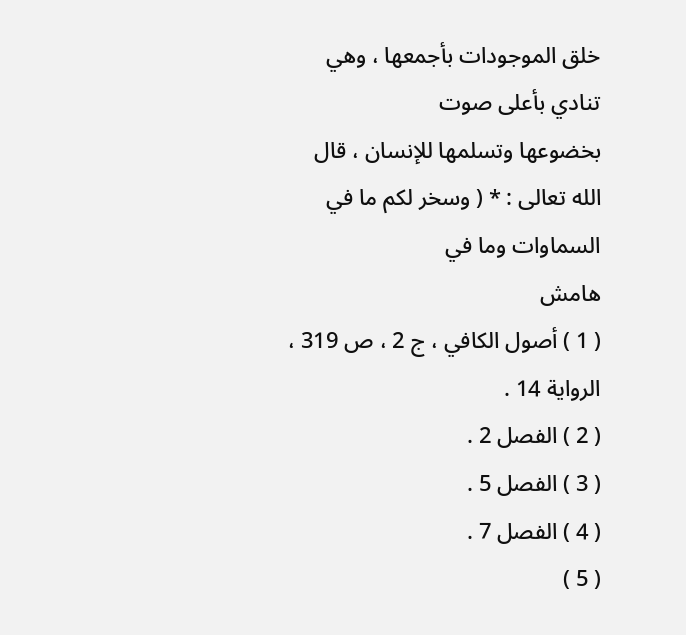خلق الموجودات بأجمعها ، وهي تنادي بأعلى صوت
بخضوعها وتسلمها للإنسان ، قال الله تعالى : * ( وسخر لكم ما في السماوات وما في
هامش
( 1 ) أصول الكافي ، ج 2 ، ص 319 ، الرواية 14 .
( 2 ) الفصل 2 .
( 3 ) الفصل 5 .
( 4 ) الفصل 7 .
( 5 )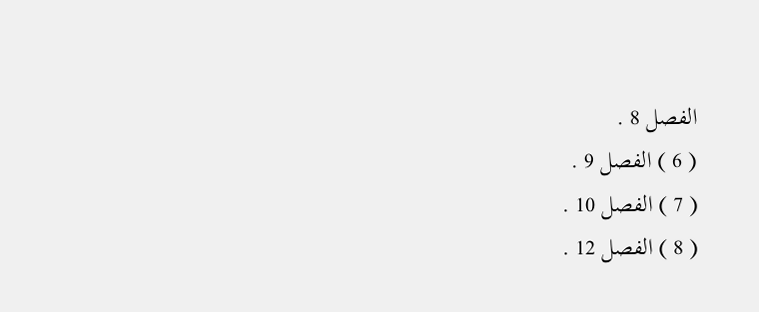الفصل 8 .
( 6 ) الفصل 9 .
( 7 ) الفصل 10 .
( 8 ) الفصل 12 .